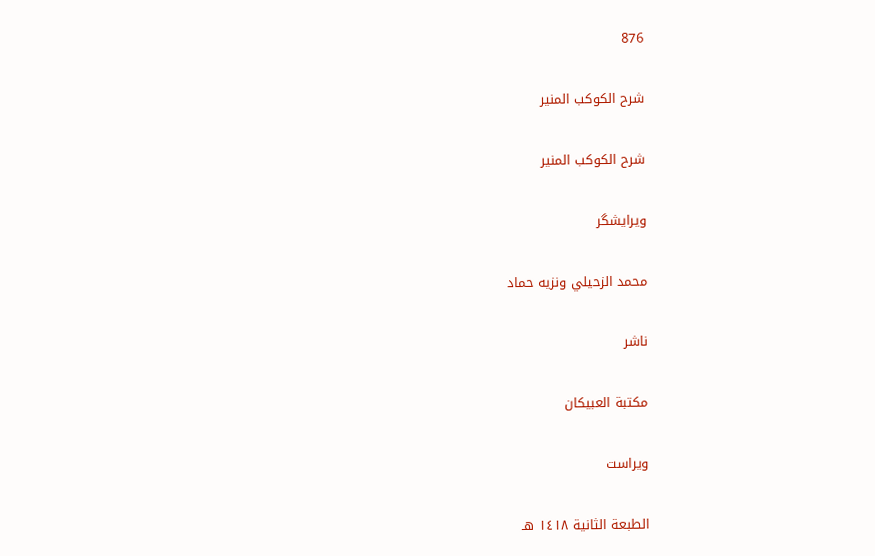876

شرح الكوكب المنير

شرح الكوكب المنير

ویرایشگر

محمد الزحيلي ونزيه حماد

ناشر

مكتبة العبيكان

ویراست

الطبعة الثانية ١٤١٨ هـ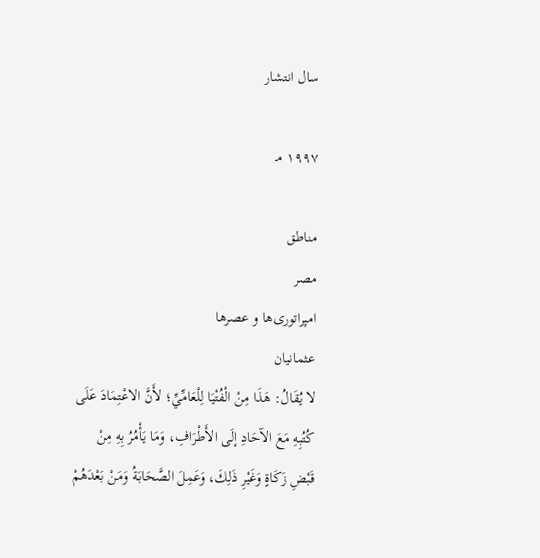سال انتشار

١٩٩٧ مـ

مناطق
مصر
امپراتوری‌ها و عصرها
عثمانیان
لا يُقَالُ: هَذَا مِنْ الْفُتْيَا لِلْعَامِّيِّ؛ لأَنَّ الاعْتِمَادَ عَلَى كُتُبِهِ مَعَ الآحَادِ إلَى الأَطْرَافِ، وَمَا يَأْمُرُ بِهِ مِنْ قَبْضِ زَكَاةٍ وَغَيْرِ ذَلِكَ، وَعَمِلَ الصَّحَابَةُ وَمَنْ بَعْدَهُمْ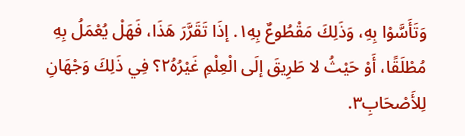وَتَأَسَّوْا بِهِ، وَذَلِكَ مَقْطُوعٌ بِهِ١. إذَا تَقَرَّرَ هَذَا، فَهَلْ يُعْمَلُ بِهِ مُطْلَقًا، أَوْ حَيْثُ لا طَرِيقَ إلَى الْعِلْمِ غَيْرُهُ٢؟ فِي ذَلِكَ وَجْهَانِ لِلأَصْحَابِ٣.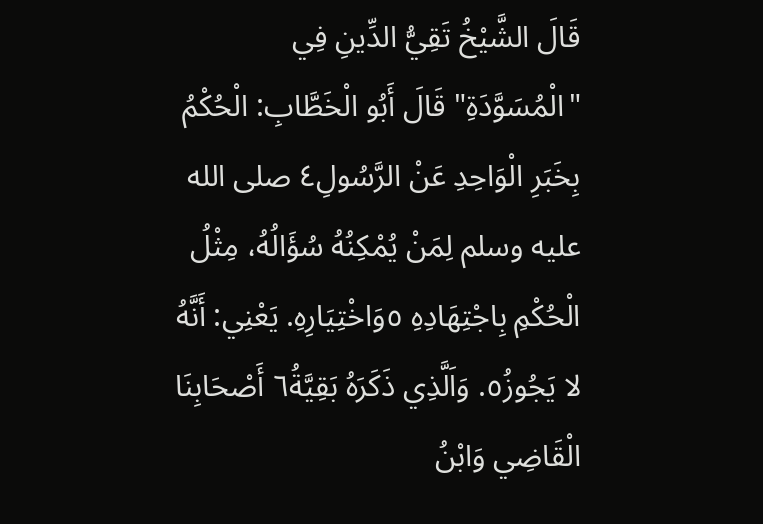قَالَ الشَّيْخُ تَقِيُّ الدِّينِ فِي "الْمُسَوَّدَةِ" قَالَ أَبُو الْخَطَّابِ: الْحُكْمُ بِخَبَرِ الْوَاحِدِ عَنْ الرَّسُولِ٤ صلى الله عليه وسلم لِمَنْ يُمْكِنُهُ سُؤَالُهُ، مِثْلُ الْحُكْمِ بِاجْتِهَادِهِ ٥وَاخْتِيَارِهِ. يَعْنِي: أَنَّهُ لا يَجُوزُ٥. وَاَلَّذِي ذَكَرَهُ بَقِيَّةُ٦ أَصْحَابِنَا الْقَاضِي وَابْنُ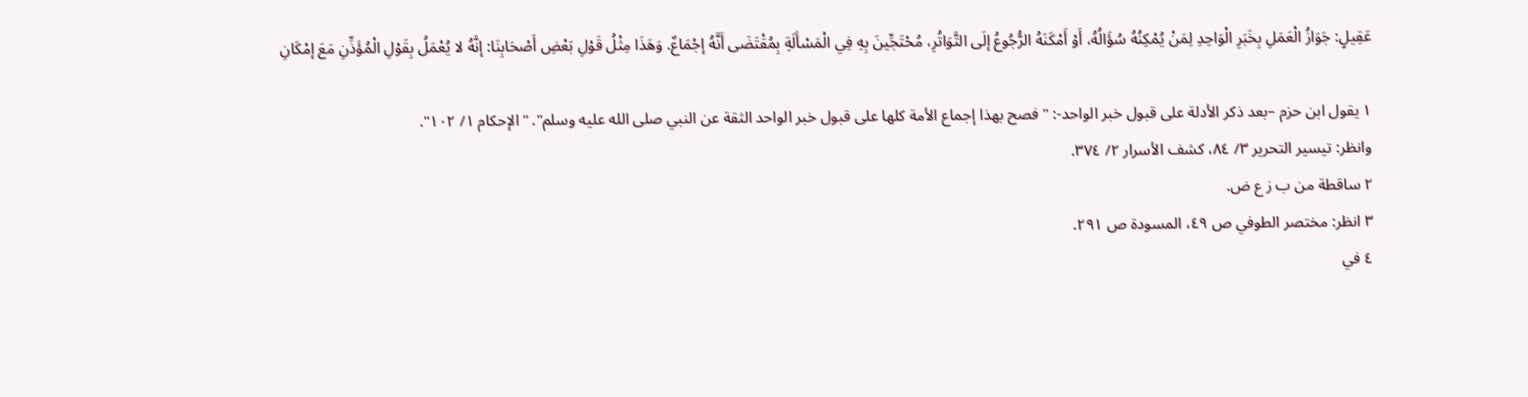عَقِيلٍ: جَوَازُ الْعَمَلِ بِخَبَرِ الْوَاحِدِ لِمَنْ يُمْكِنُهُ سُؤَالُهُ، أَوْ أَمْكَنَهُ الرُّجُوعُ إلَى التَّوَاتُرِ، مُحْتَجِّينَ بِهِ فِي الْمَسْأَلَةِ بِمُقْتَضَى أَنَّهُ إجْمَاعٌ. وَهَذَا مِثْلُ قَوْلِ بَعْضِ أَصْحَابِنَا: إنَّهُ لا يُعْمَلُ بِقَوْلِ الْمُؤَذِّنِ مَعَ إمْكَانِ

١ يقول ابن حزم –بعد ذكر الأدلة على قبول خبر الواحد-: "فصح بهذا إجماع الأمة كلها على قبول خبر الواحد الثقة عن النبي صلى الله عليه وسلم". "الإحكام ١/ ١٠٢".
وانظر: تيسير التحرير ٣/ ٨٤، كشف الأسرار ٢/ ٣٧٤.
٢ ساقطة من ب ز ع ض.
٣ انظر: مختصر الطوفي ص ٤٩، المسودة ص ٢٩١.
٤ في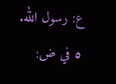ع: رسول الله.
٥ في ض: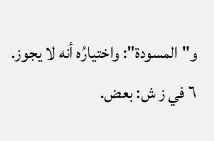و"المسودة": واختيارُه أنه لا يجوز.
٦ في ز ش: بعض.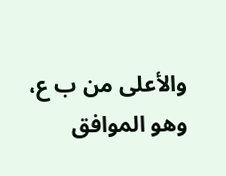والأعلى من ب ع، وهو الموافق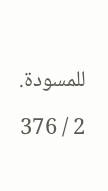للمسودة.

2 / 376